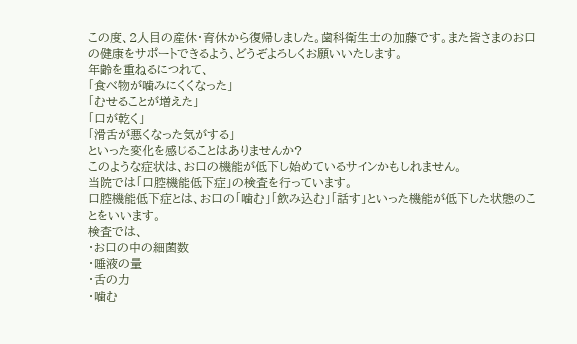この度、2人目の産休・育休から復帰しました。歯科衛生士の加藤です。また皆さまのお口の健康をサポートできるよう、どうぞよろしくお願いいたします。
年齢を重ねるにつれて、
「食べ物が噛みにくくなった」
「むせることが増えた」
「口が乾く」
「滑舌が悪くなった気がする」
といった変化を感じることはありませんか?
このような症状は、お口の機能が低下し始めているサインかもしれません。
当院では「口腔機能低下症」の検査を行っています。
口腔機能低下症とは、お口の「噛む」「飲み込む」「話す」といった機能が低下した状態のことをいいます。
検査では、
・お口の中の細菌数
・唾液の量
・舌の力
・噛む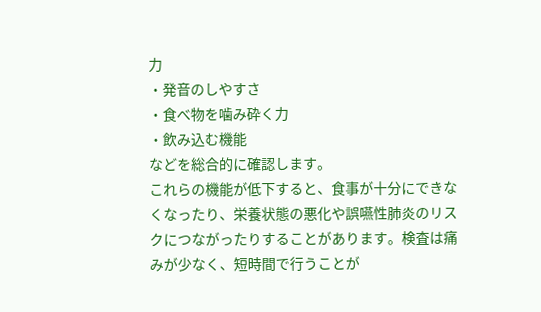力
・発音のしやすさ
・食べ物を噛み砕く力
・飲み込む機能
などを総合的に確認します。
これらの機能が低下すると、食事が十分にできなくなったり、栄養状態の悪化や誤嚥性肺炎のリスクにつながったりすることがあります。検査は痛みが少なく、短時間で行うことが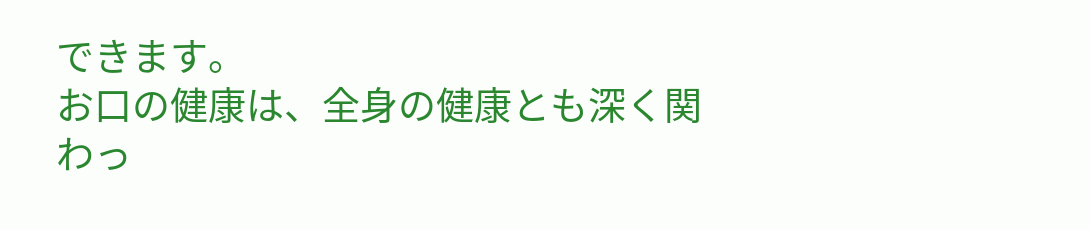できます。
お口の健康は、全身の健康とも深く関わっ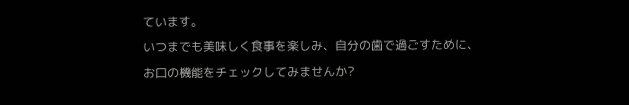ています。
いつまでも美味しく食事を楽しみ、自分の歯で過ごすために、お口の機能をチェックしてみませんか?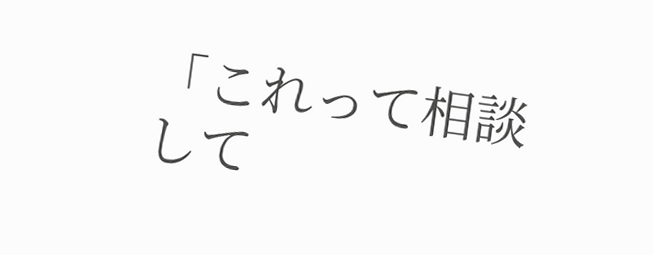「これって相談して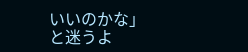いいのかな」と迷うよ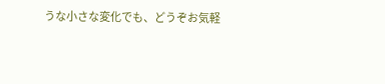うな小さな変化でも、どうぞお気軽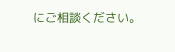にご相談ください。